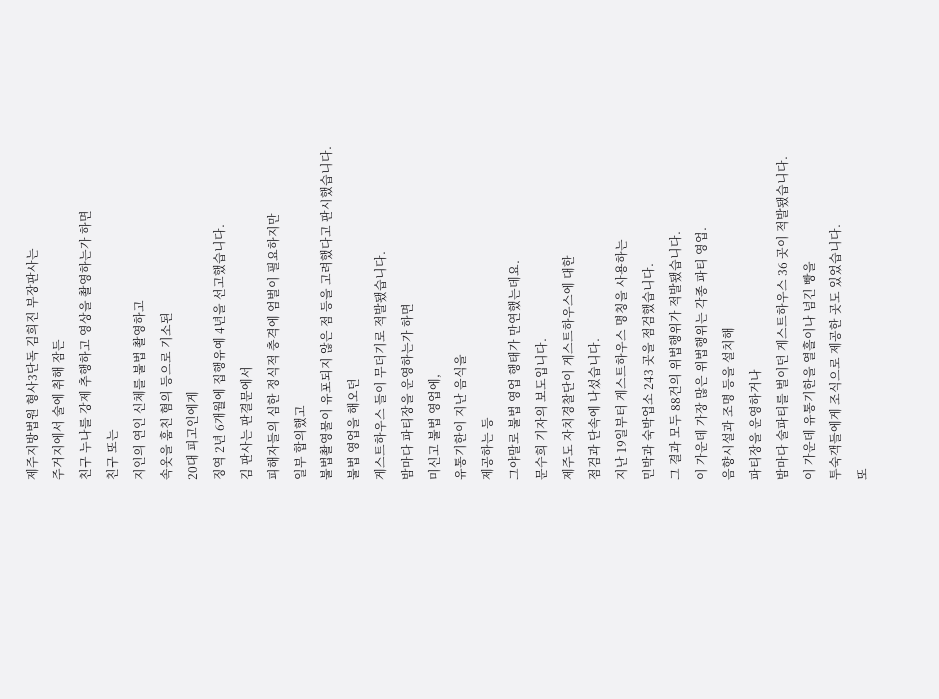제주지방법원 형사3단독 김희진 부장판사는
주거지에서 술에 취해 잠든
친구 누나를 강제 추행하고 영상을 촬영하는가 하면
친구 또는
지인의 연인 신체를 불법 촬영하고
속옷을 훔친 혐의 등으로 기소된
20대 피고인에게
징역 2년 6개월에 집행유예 4년을 선고했습니다.
김 판사는 판결문에서
피해자들의 심한 정식적 충격에 엄벌이 필요하지만
일부 합의했고
불법촬영물이 유포되지 않은 점 등을 고려했다고 판시했습니다.
불법 영업을 해오던
게스트하우스 들이 무더기로 적발됐습니다.
밤마다 파티장을 운영하는가 하면
미신고 불법 영업에,
유통기한이 지난 음식을
제공하는 등
그야말로 불법 영업 행태가 만연했는데요.
문수희 기자의 보도입니다.
제주도 자치경찰단이 게스트하우스에 대한
점검과 단속에 나섰습니다.
지난 19일부터 게스트하우스 명칭을 사용하는
민박과 숙박업소 243 곳을 점검했습니다.
그 결과 모두 88건의 위법행위가 적발됐습니다.
이 가운데 가장 많은 위법행위는 각종 파티 영업.
음향시설과 조명 등을 설치해
파티장을 운영하거나
밤마다 술파티를 벌이던 게스트하우스 36 곳이 적발됐습니다.
이 가운데 유통기한을 열흘이나 넘긴 빵을
투숙객들에게 조식으로 제공한 곳도 있었습니다.
또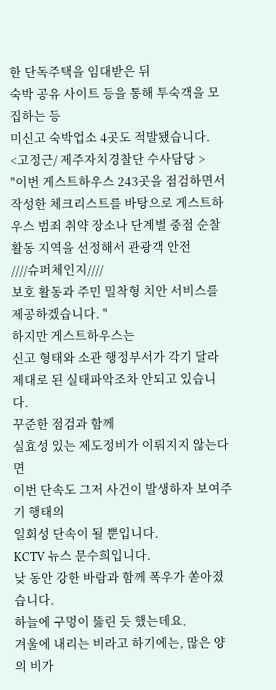한 단독주택을 임대받은 뒤
숙박 공유 사이트 등을 통해 투숙객을 모집하는 등
미신고 숙박업소 4곳도 적발됐습니다.
<고정근/ 제주자치경찰단 수사담당 >
"이번 게스트하우스 243곳을 점검하면서 작성한 체크리스트를 바탕으로 게스트하우스 범죄 취약 장소나 단계별 중점 순찰 활동 지역을 선정해서 관광객 안전
////슈퍼체인지////
보호 활동과 주민 밀착형 치안 서비스를 제공하겠습니다. "
하지만 게스트하우스는
신고 형태와 소관 행정부서가 각기 달라
제대로 된 실태파악조차 안되고 있습니다.
꾸준한 점검과 함께
실효성 있는 제도정비가 이뤄지지 않는다면
이번 단속도 그저 사건이 발생하자 보여주기 행태의
일회성 단속이 될 뿐입니다.
KCTV 뉴스 문수희입니다.
낮 동안 강한 바람과 함께 폭우가 쏟아졌습니다.
하늘에 구멍이 뚫린 듯 했는데요.
겨울에 내리는 비라고 하기에는, 많은 양의 비가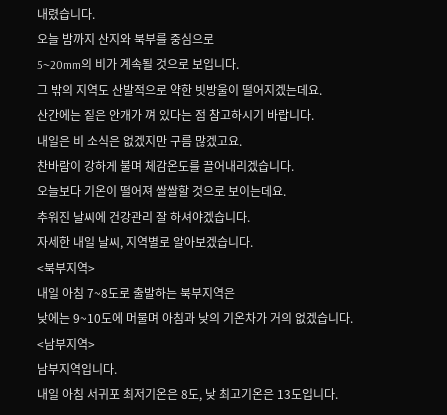내렸습니다.
오늘 밤까지 산지와 북부를 중심으로
5~20mm의 비가 계속될 것으로 보입니다.
그 밖의 지역도 산발적으로 약한 빗방울이 떨어지겠는데요.
산간에는 짙은 안개가 껴 있다는 점 참고하시기 바랍니다.
내일은 비 소식은 없겠지만 구름 많겠고요.
찬바람이 강하게 불며 체감온도를 끌어내리겠습니다.
오늘보다 기온이 떨어져 쌀쌀할 것으로 보이는데요.
추워진 날씨에 건강관리 잘 하셔야겠습니다.
자세한 내일 날씨, 지역별로 알아보겠습니다.
<북부지역>
내일 아침 7~8도로 출발하는 북부지역은
낮에는 9~10도에 머물며 아침과 낮의 기온차가 거의 없겠습니다.
<남부지역>
남부지역입니다.
내일 아침 서귀포 최저기온은 8도, 낮 최고기온은 13도입니다.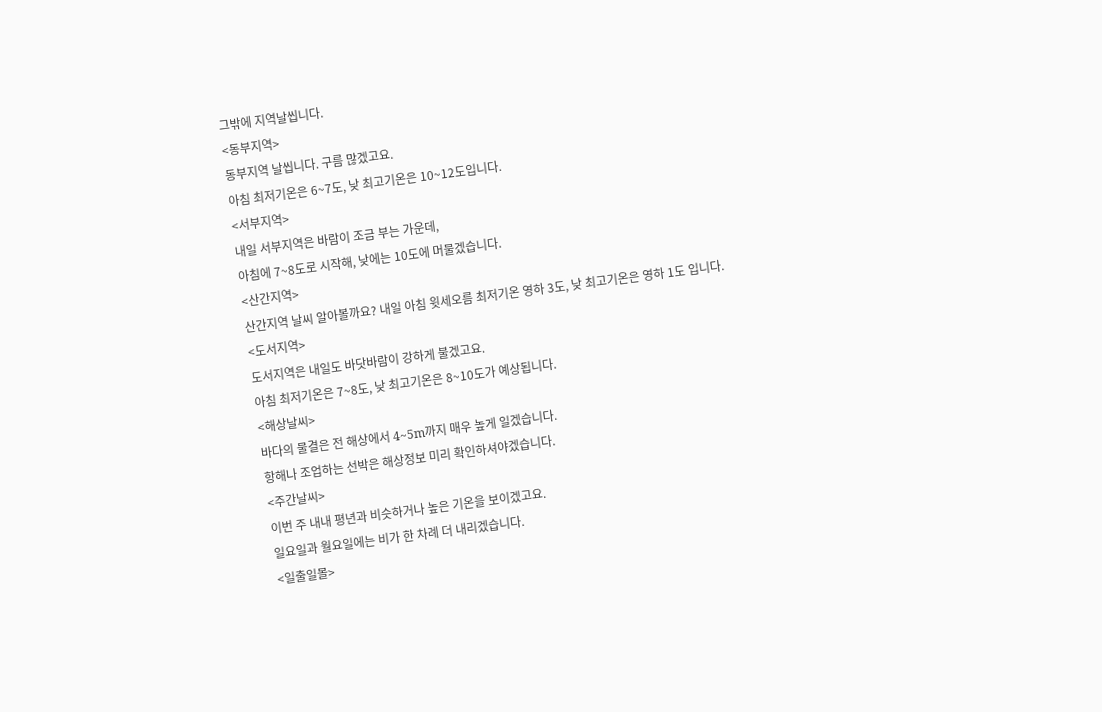그밖에 지역날씹니다.
<동부지역>
동부지역 날씹니다. 구름 많겠고요.
아침 최저기온은 6~7도, 낮 최고기온은 10~12도입니다.
<서부지역>
내일 서부지역은 바람이 조금 부는 가운데,
아침에 7~8도로 시작해, 낮에는 10도에 머물겠습니다.
<산간지역>
산간지역 날씨 알아볼까요? 내일 아침 윗세오름 최저기온 영하 3도, 낮 최고기온은 영하 1도 입니다.
<도서지역>
도서지역은 내일도 바닷바람이 강하게 불겠고요.
아침 최저기온은 7~8도, 낮 최고기온은 8~10도가 예상됩니다.
<해상날씨>
바다의 물결은 전 해상에서 4~5m까지 매우 높게 일겠습니다.
항해나 조업하는 선박은 해상정보 미리 확인하셔야겠습니다.
<주간날씨>
이번 주 내내 평년과 비슷하거나 높은 기온을 보이겠고요.
일요일과 월요일에는 비가 한 차례 더 내리겠습니다.
<일출일몰>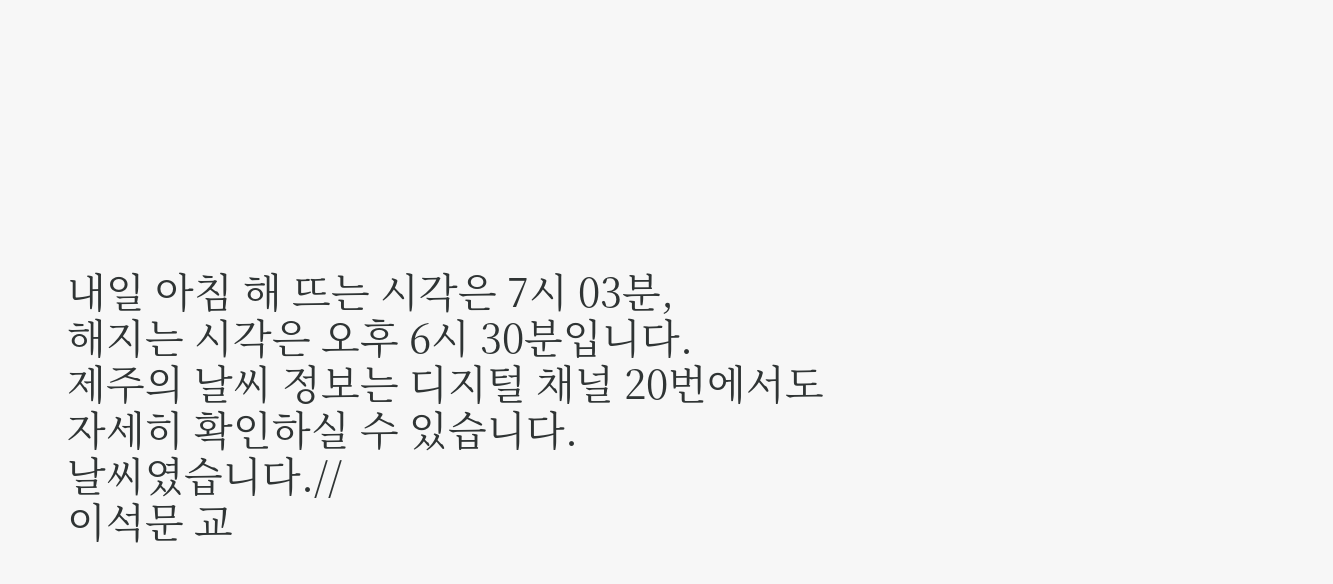내일 아침 해 뜨는 시각은 7시 03분,
해지는 시각은 오후 6시 30분입니다.
제주의 날씨 정보는 디지털 채널 20번에서도
자세히 확인하실 수 있습니다.
날씨였습니다.//
이석문 교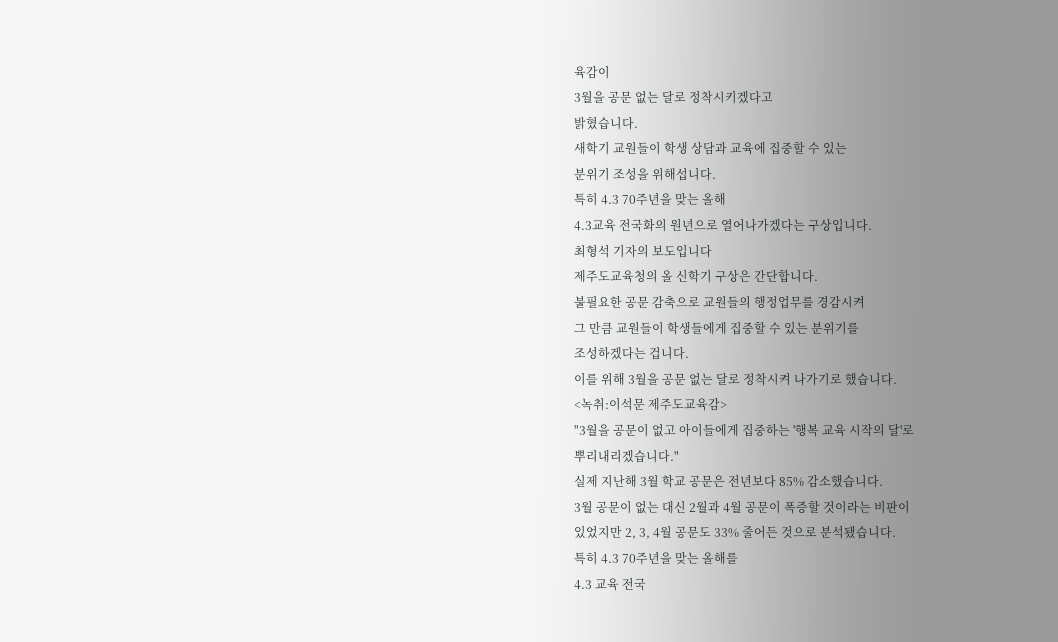육감이
3월을 공문 없는 달로 정착시키겠다고
밝혔습니다.
새학기 교원들이 학생 상담과 교육에 집중할 수 있는
분위기 조성을 위해섭니다.
특히 4.3 70주년을 맞는 올해
4.3교육 전국화의 원년으로 열어나가겠다는 구상입니다.
최형석 기자의 보도입니다
제주도교육청의 올 신학기 구상은 간단합니다.
불필요한 공문 감축으로 교원들의 행정업무를 경감시켜
그 만큼 교원들이 학생들에게 집중할 수 있는 분위기를
조성하겠다는 겁니다.
이를 위해 3월을 공문 없는 달로 정착시켜 나가기로 했습니다.
<녹취:이석문 제주도교육감>
"3월을 공문이 없고 아이들에게 집중하는 '행복 교육 시작의 달'로
뿌리내리겠습니다."
실제 지난해 3월 학교 공문은 전년보다 85% 감소했습니다.
3월 공문이 없는 대신 2월과 4월 공문이 폭증할 것이라는 비판이
있었지만 2, 3, 4월 공문도 33% 줄어든 것으로 분석됐습니다.
특히 4.3 70주년을 맞는 올해를
4.3 교육 전국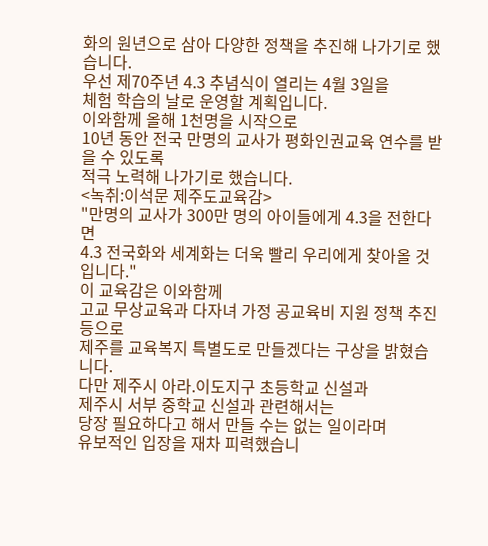화의 원년으로 삼아 다양한 정책을 추진해 나가기로 했습니다.
우선 제70주년 4.3 추념식이 열리는 4월 3일을
체험 학습의 날로 운영할 계획입니다.
이와함께 올해 1천명을 시작으로
10년 동안 전국 만명의 교사가 평화인권교육 연수를 받을 수 있도록
적극 노력해 나가기로 했습니다.
<녹취:이석문 제주도교육감>
"만명의 교사가 300만 명의 아이들에게 4.3을 전한다면
4.3 전국화와 세계화는 더욱 빨리 우리에게 찾아올 것입니다."
이 교육감은 이와함께
고교 무상교육과 다자녀 가정 공교육비 지원 정책 추진 등으로
제주를 교육복지 특별도로 만들겠다는 구상을 밝혔습니다.
다만 제주시 아라.이도지구 초등학교 신설과
제주시 서부 중학교 신설과 관련해서는
당장 필요하다고 해서 만들 수는 없는 일이라며
유보적인 입장을 재차 피력했습니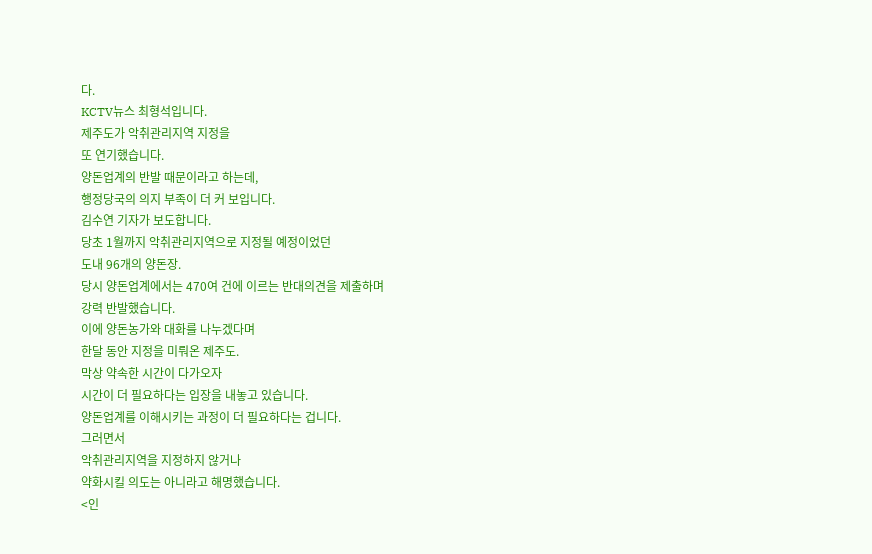다.
KCTV뉴스 최형석입니다.
제주도가 악취관리지역 지정을
또 연기했습니다.
양돈업계의 반발 때문이라고 하는데,
행정당국의 의지 부족이 더 커 보입니다.
김수연 기자가 보도합니다.
당초 1월까지 악취관리지역으로 지정될 예정이었던
도내 96개의 양돈장.
당시 양돈업계에서는 470여 건에 이르는 반대의견을 제출하며
강력 반발했습니다.
이에 양돈농가와 대화를 나누겠다며
한달 동안 지정을 미뤄온 제주도.
막상 약속한 시간이 다가오자
시간이 더 필요하다는 입장을 내놓고 있습니다.
양돈업계를 이해시키는 과정이 더 필요하다는 겁니다.
그러면서
악취관리지역을 지정하지 않거나
약화시킬 의도는 아니라고 해명했습니다.
<인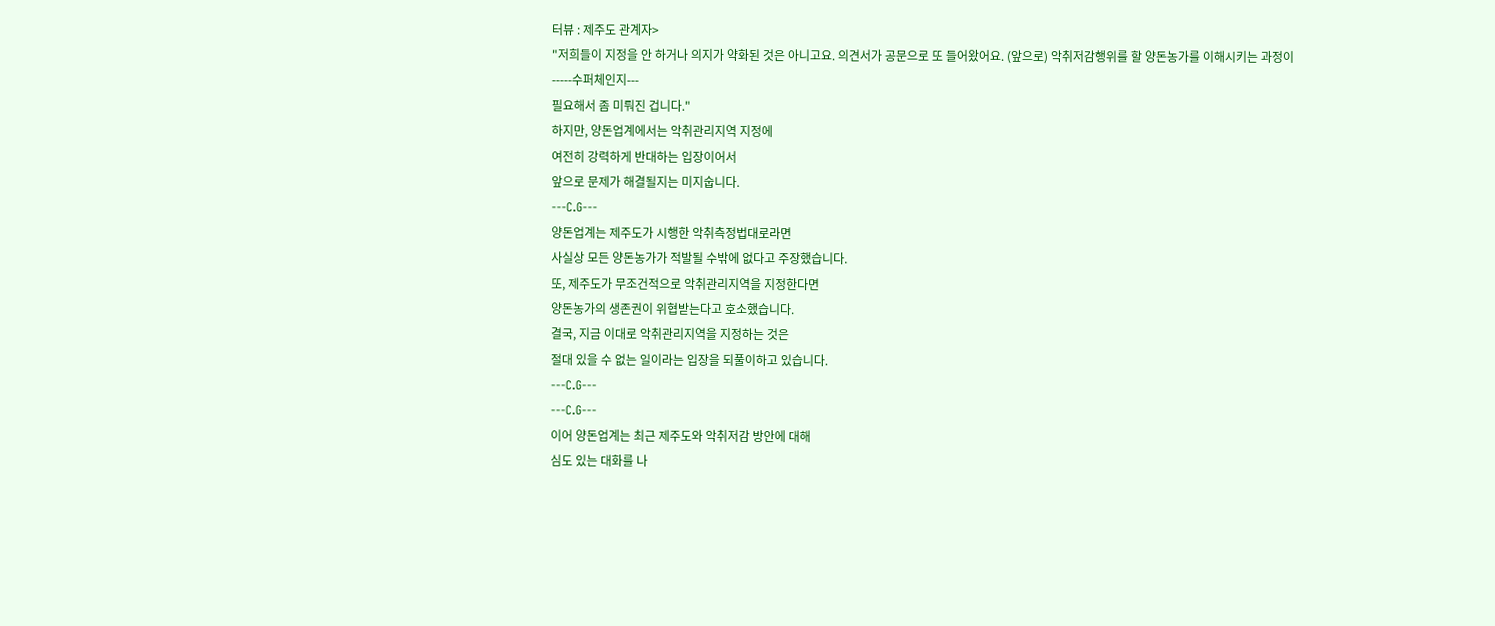터뷰 : 제주도 관계자>
"저희들이 지정을 안 하거나 의지가 약화된 것은 아니고요. 의견서가 공문으로 또 들어왔어요. (앞으로) 악취저감행위를 할 양돈농가를 이해시키는 과정이
-----수퍼체인지---
필요해서 좀 미뤄진 겁니다."
하지만, 양돈업계에서는 악취관리지역 지정에
여전히 강력하게 반대하는 입장이어서
앞으로 문제가 해결될지는 미지숩니다.
---C.G---
양돈업계는 제주도가 시행한 악취측정법대로라면
사실상 모든 양돈농가가 적발될 수밖에 없다고 주장했습니다.
또, 제주도가 무조건적으로 악취관리지역을 지정한다면
양돈농가의 생존권이 위협받는다고 호소했습니다.
결국, 지금 이대로 악취관리지역을 지정하는 것은
절대 있을 수 없는 일이라는 입장을 되풀이하고 있습니다.
---C.G---
---C.G---
이어 양돈업계는 최근 제주도와 악취저감 방안에 대해
심도 있는 대화를 나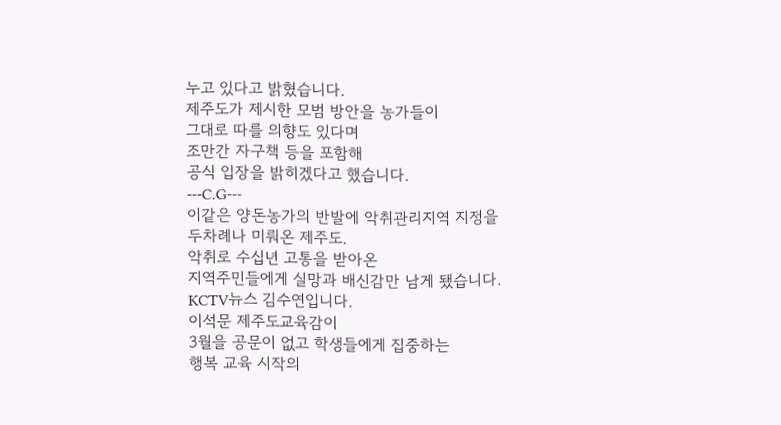누고 있다고 밝혔습니다.
제주도가 제시한 모범 방안을 농가들이
그대로 따를 의향도 있다며
조만간 자구책 등을 포함해
공식 입장을 밝히겠다고 했습니다.
---C.G---
이같은 양돈농가의 반발에 악취관리지역 지정을
두차례나 미뤄온 제주도.
악취로 수십년 고통을 받아온
지역주민들에게 실망과 배신감만 남게 됐습니다.
KCTV뉴스 김수연입니다.
이석문 제주도교육감이
3월을 공문이 없고 학생들에게 집중하는
행복 교육 시작의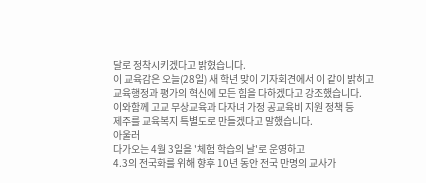달로 정착시키겠다고 밝혔습니다.
이 교육감은 오늘(28일) 새 학년 맞이 기자회견에서 이 같이 밝히고
교육행정과 평가의 혁신에 모든 힘을 다하겠다고 강조했습니다.
이와함께 고교 무상교육과 다자녀 가정 공교육비 지원 정책 등
제주를 교육복지 특별도로 만들겠다고 말했습니다.
아울러
다가오는 4월 3일을 '체험 학습의 날'로 운영하고
4.3의 전국화를 위해 향후 10년 동안 전국 만명의 교사가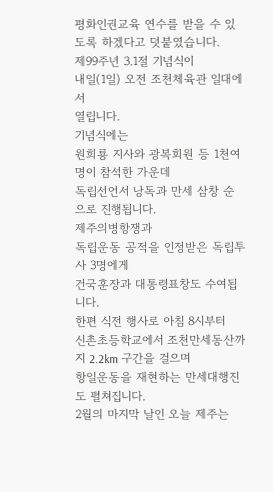평화인권교육 연수를 받을 수 있도록 하겠다고 덧붙였습니다.
제99주년 3.1절 기념식이
내일(1일) 오전 조천체육관 일대에서
열립니다.
기념식에는
원희룡 지사와 광복회원 등 1천여 명이 참석한 가운데
독립선언서 낭독과 만세 삼창 순으로 진행됩니다.
제주의병항쟁과
독립운동 공적을 인정받은 독립투사 3명에게
건국훈장과 대통령표창도 수여됩니다.
한편 식전 행사로 아침 8시부터
신촌초등학교에서 조천만세동산까지 2.2km 구간을 걸으며
항일운동을 재현하는 만세대행진도 펼쳐집니다.
2월의 마지막 날인 오늘 제주는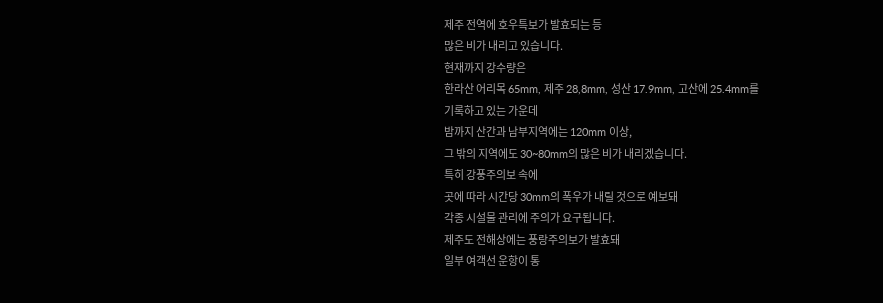제주 전역에 호우특보가 발효되는 등
많은 비가 내리고 있습니다.
현재까지 강수량은
한라산 어리목 65mm, 제주 28,8mm, 성산 17.9mm, 고산에 25.4mm를
기록하고 있는 가운데
밤까지 산간과 남부지역에는 120mm 이상,
그 밖의 지역에도 30~80mm의 많은 비가 내리겠습니다.
특히 강풍주의보 속에
곳에 따라 시간당 30mm의 폭우가 내릴 것으로 예보돼
각종 시설물 관리에 주의가 요구됩니다.
제주도 전해상에는 풍랑주의보가 발효돼
일부 여객선 운항이 통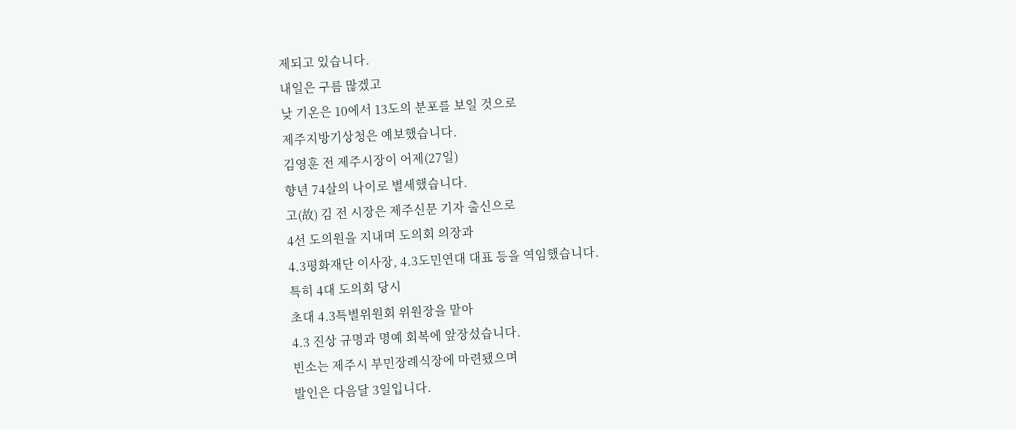제되고 있습니다.
내일은 구름 많겠고
낮 기온은 10에서 13도의 분포를 보일 것으로
제주지방기상청은 예보했습니다.
김영훈 전 제주시장이 어제(27일)
향년 74살의 나이로 별세했습니다.
고(故) 김 전 시장은 제주신문 기자 출신으로
4선 도의원을 지내며 도의회 의장과
4.3평화재단 이사장, 4.3도민연대 대표 등을 역임했습니다.
특히 4대 도의회 당시
초대 4.3특별위원회 위원장을 맡아
4.3 진상 규명과 명예 회복에 앞장섰습니다.
빈소는 제주시 부민장례식장에 마련됐으며
발인은 다음달 3일입니다.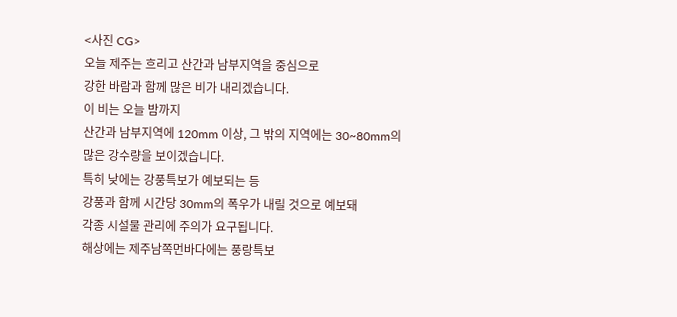<사진 CG>
오늘 제주는 흐리고 산간과 남부지역을 중심으로
강한 바람과 함께 많은 비가 내리겠습니다.
이 비는 오늘 밤까지
산간과 남부지역에 120mm 이상, 그 밖의 지역에는 30~80mm의
많은 강수량을 보이겠습니다.
특히 낮에는 강풍특보가 예보되는 등
강풍과 함께 시간당 30mm의 폭우가 내릴 것으로 예보돼
각종 시설물 관리에 주의가 요구됩니다.
해상에는 제주남쪽먼바다에는 풍랑특보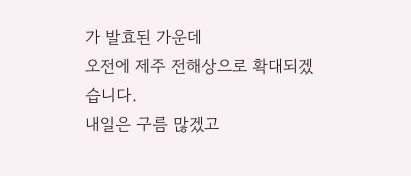가 발효된 가운데
오전에 제주 전해상으로 확대되겠습니다.
내일은 구름 많겠고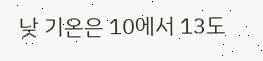낮 기온은 10에서 13도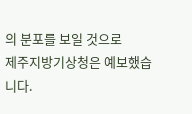의 분포를 보일 것으로
제주지방기상청은 예보했습니다.